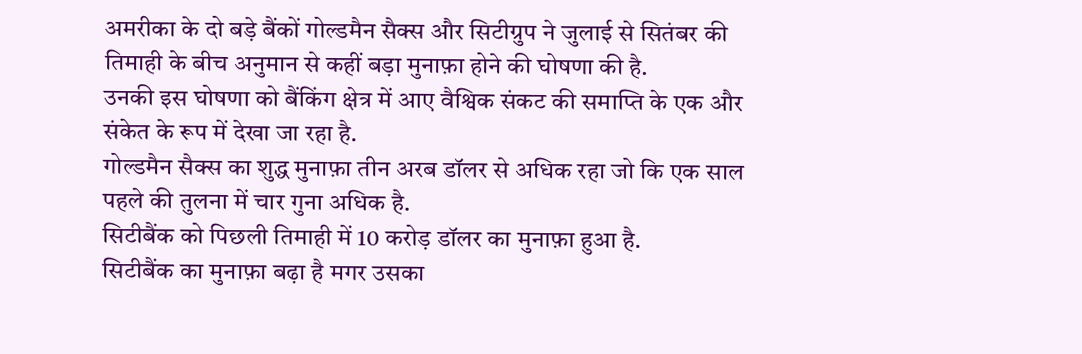अमरीका के दो बड़े बैंकों गोल्डमैन सैक्स और सिटीग्रुप ने जुलाई से सितंबर की तिमाही के बीच अनुमान से कहीं बड़ा मुनाफ़ा होने की घोषणा की है.
उनकी इस घोषणा को बैंकिंग क्षेत्र में आए वैश्विक संकट की समाप्ति के एक और संकेत के रूप में देखा जा रहा है.
गोल्डमैन सैक्स का शुद्ध मुनाफ़ा तीन अरब डॉलर से अधिक रहा जो कि एक साल पहले की तुलना में चार गुना अधिक है.
सिटीबैंक को पिछली तिमाही में 10 करोड़ डॉलर का मुनाफ़ा हुआ है.
सिटीबैंक का मुनाफ़ा बढ़ा है मगर उसका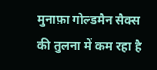मुनाफ़ा गोल्डमैन सैक्स की तुलना में कम रहा है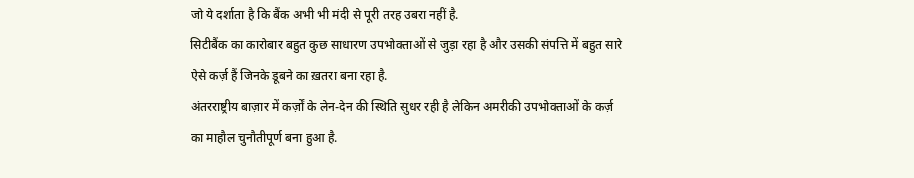जो ये दर्शाता है कि बैंक अभी भी मंदी से पूरी तरह उबरा नहीं है.
सिटीबैंक का कारोबार बहुत कुछ साधारण उपभोक्ताओं से जुड़ा रहा है और उसकी संपत्ति में बहुत सारे ऐसे कर्ज़ हैं जिनके डूबने का ख़तरा बना रहा है.
अंतरराष्ट्रीय बाज़ार में कर्ज़ों के लेन-देन की स्थिति सुधर रही है लेकिन अमरीकी उपभोक्ताओं के कर्ज़ का माहौल चुनौतीपूर्ण बना हुआ है.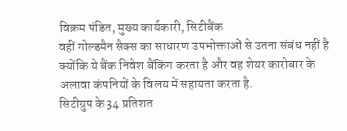विक्रम पंडित, मुख्य कार्यकारी, सिटीबैंक
वहीं गोल्डमैन सैक्स का साधारण उपभोक्ताओं से उतना संबंध नहीं है क्योंकि ये बैंक निवेश बैंकिंग करता है और वह शेयर कारोबार के अलावा कंपनियों के विलय में सहायता करता है.
सिटीग्रुप के 34 प्रतिशत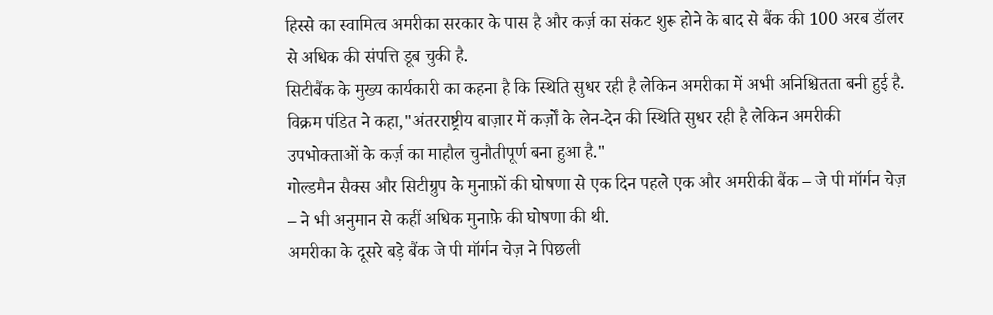हिस्से का स्वामित्व अमरीका सरकार के पास है और कर्ज़ का संकट शुरू होने के बाद से बैंक की 100 अरब डॉलर से अधिक की संपत्ति डूब चुकी है.
सिटीबैंक के मुख्य कार्यकारी का कहना है कि स्थिति सुधर रही है लेकिन अमरीका में अभी अनिश्चितता बनी हुई है.
विक्रम पंडित ने कहा,"अंतरराष्ट्रीय बाज़ार में कर्ज़ों के लेन-देन की स्थिति सुधर रही है लेकिन अमरीकी उपभोक्ताओं के कर्ज़ का माहौल चुनौतीपूर्ण बना हुआ है."
गोल्डमैन सैक्स और सिटीग्रुप के मुनाफ़ों की घोषणा से एक दिन पहले एक और अमरीकी बैंक – जे पी मॉर्गन चेज़ – ने भी अनुमान से कहीं अधिक मुनाफ़े की घोषणा की थी.
अमरीका के दूसरे बड़े बैंक जे पी मॉर्गन चेज़ ने पिछली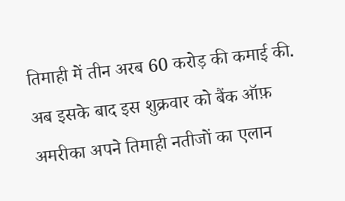तिमाही में तीन अरब 60 करोड़ की कमाई की.
अब इसके बाद इस शुक्रवार को बैंक ऑफ़ अमरीका अपने तिमाही नतीजों का एलान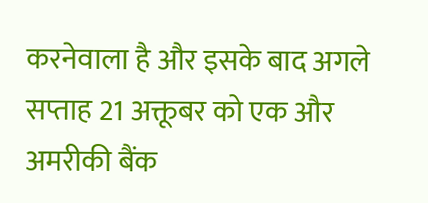करनेवाला है और इसके बाद अगले सप्ताह 21 अक्तूबर को एक और अमरीकी बैंक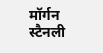मॉर्गन स्टैनली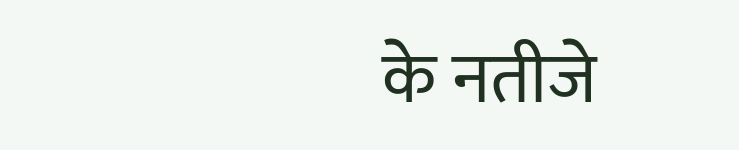के नतीजे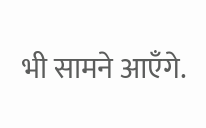भी सामने आएँगे.